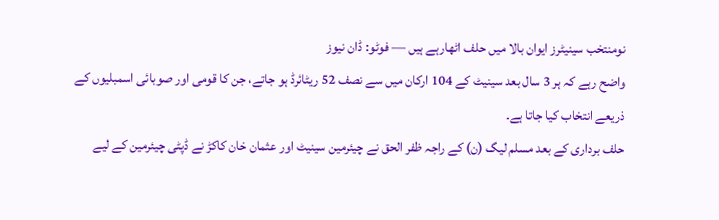نومنتخب سینیٹرز ایوان بالا میں حلف اٹھارہے ہیں — فوٹو: ڈان نیوز
واضح رہے کہ ہر 3 سال بعد سینیٹ کے 104 ارکان میں سے نصف 52 ریٹائرڈ ہو جاتے، جن کا قومی اور صوبائی اسمبلیوں کے ذریعے انتخاب کیا جاتا ہے۔
حلف برداری کے بعد مسلم لیگ (ن) کے راجہ ظفر الحق نے چیئرمین سینیٹ اور عثمان خان کاکڑ نے ڈپٹی چیئرمین کے لیے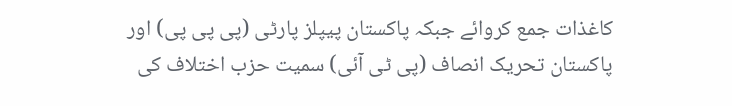کاغذات جمع کروائے جبکہ پاکستان پیپلز پارٹی (پی پی پی) اور پاکستان تحریک انصاف (پی ٹی آئی) سمیت حزب اختلاف کی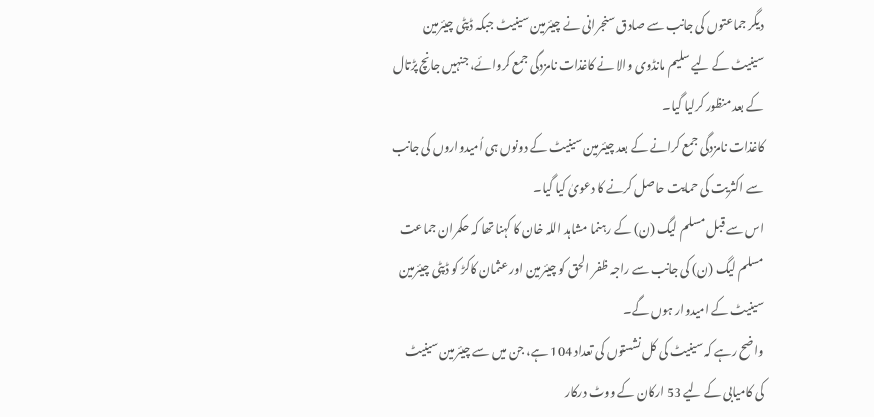دیگر جماعتوں کی جانب سے صادق سنجرانی نے چیئرمین سینیٹ جبکہ ڈپٹی چیئرمین سینیٹ کے لیے سلیم مانڈوی والا نے کاغذات نامزدگی جمع کروائے، جنہیں جانچ پڑتال کے بعد منظور کرلیا گیا۔
کاغذات نامزدگی جمع کرانے کے بعد چیئرمین سینیٹ کے دونوں ہی اُمیدواروں کی جانب سے اکثریت کی حمایت حاصل کرنے کا دعویٰ کیا گیا۔
اس سے قبل مسلم لیگ (ن) کے رہنما مشاہد اللہ خان کا کہنا تھا کہ حکمران جماعت مسلم لیگ (ن) کی جانب سے راجہ ظفر الحق کو چیئرمین اور عثمان کاکڑ کو ڈپٹی چیئرمین سینیٹ کے امیدوار ہوں گے۔
واضح رہے کہ سینیٹ کی کل نشستوں کی تعداد 104 ہے، جن میں سے چیئرمین سینیٹ کی کامیابی کے لیے 53 ارکان کے ووٹ درکار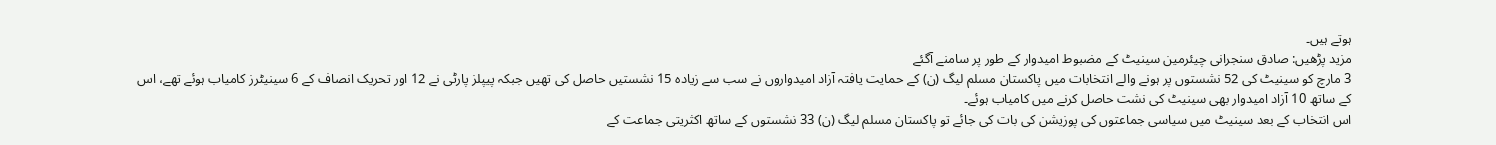ہوتے ہیں۔
مزید پڑھیں: صادق سنجرانی چیئرمین سینیٹ کے مضبوط امیدوار کے طور پر سامنے آگئے
3 مارچ کو سینیٹ کی 52 نشستوں پر ہونے والے انتخابات میں پاکستان مسلم لیگ (ن) کے حمایت یافتہ آزاد امیدواروں نے سب سے زیادہ 15 نشستیں حاصل کی تھیں جبکہ پیپلز پارٹی نے 12 اور تحریک انصاف کے 6 سینیٹرز کامیاب ہوئے تھے، اس کے ساتھ 10 آزاد امیدوار بھی سینیٹ کی نشت حاصل کرنے میں کامیاب ہوئے۔
اس انتخاب کے بعد سینیٹ میں سیاسی جماعتوں کی پوزیشن کی بات کی جائے تو پاکستان مسلم لیگ (ن) 33 نشستوں کے ساتھ اکثریتی جماعت کے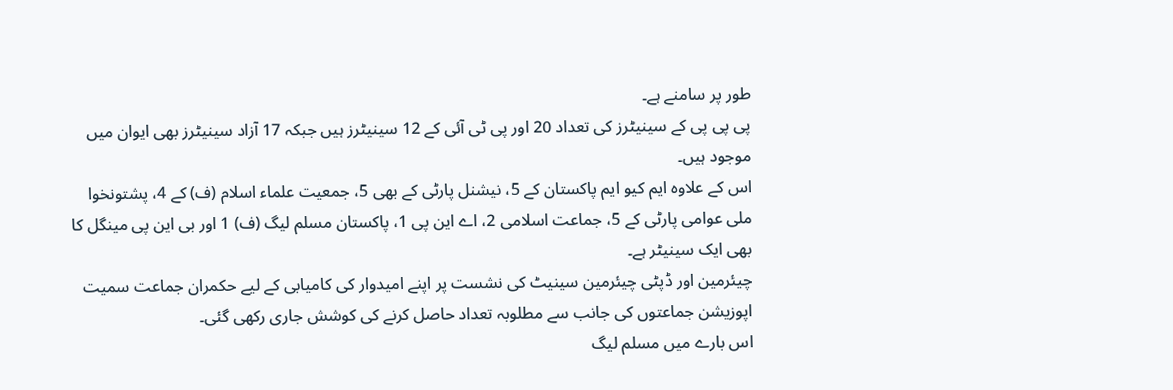طور پر سامنے ہے۔
پی پی پی کے سینیٹرز کی تعداد 20 اور پی ٹی آئی کے 12 سینیٹرز ہیں جبکہ 17 آزاد سینیٹرز بھی ایوان میں موجود ہیں۔
اس کے علاوہ ایم کیو ایم پاکستان کے 5، نیشنل پارٹی کے بھی 5، جمعیت علماء اسلام (ف) کے 4، پشتونخوا ملی عوامی پارٹی کے 5، جماعت اسلامی 2، اے این پی 1، پاکستان مسلم لیگ (ف) 1 اور بی این پی مینگل کا بھی ایک سینیٹر ہے۔
چیئرمین اور ڈپٹی چیئرمین سینیٹ کی نشست پر اپنے امیدوار کی کامیابی کے لیے حکمران جماعت سمیت اپوزیشن جماعتوں کی جانب سے مطلوبہ تعداد حاصل کرنے کی کوشش جاری رکھی گئی۔
اس بارے میں مسلم لیگ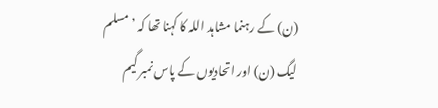(ن) کے رہنما مشاہد اللہ کا کہنا تھا کہ ’مسلم لیگ (ن) اور اتحادیوں کے پاس نمبر گیم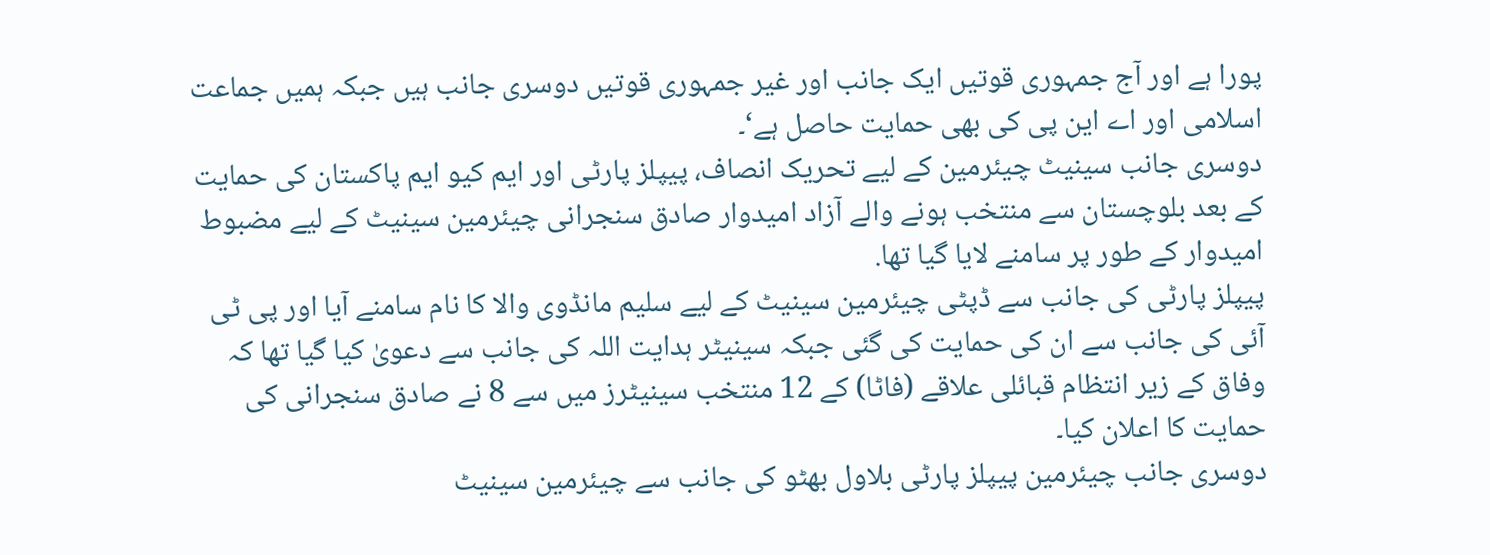پورا ہے اور آج جمہوری قوتیں ایک جانب اور غیر جمہوری قوتیں دوسری جانب ہیں جبکہ ہمیں جماعت اسلامی اور اے این پی کی بھی حمایت حاصل ہے‘۔
دوسری جانب سینیٹ چیئرمین کے لیے تحریک انصاف، پیپلز پارٹی اور ایم کیو ایم پاکستان کی حمایت کے بعد بلوچستان سے منتخب ہونے والے آزاد امیدوار صادق سنجرانی چیئرمین سینیٹ کے لیے مضبوط امیدوار کے طور پر سامنے لایا گیا تھا.
پیپلز پارٹی کی جانب سے ڈپٹی چیئرمین سینیٹ کے لیے سلیم مانڈوی والا کا نام سامنے آیا اور پی ٹی آئی کی جانب سے ان کی حمایت کی گئی جبکہ سینیٹر ہدایت اللہ کی جانب سے دعویٰ کیا گیا تھا کہ وفاق کے زیر انتظام قبائلی علاقے (فاٹا) کے 12 منتخب سینیٹرز میں سے 8 نے صادق سنجرانی کی حمایت کا اعلان کیا۔
دوسری جانب چیئرمین پیپلز پارٹی بلاول بھٹو کی جانب سے چیئرمین سینیٹ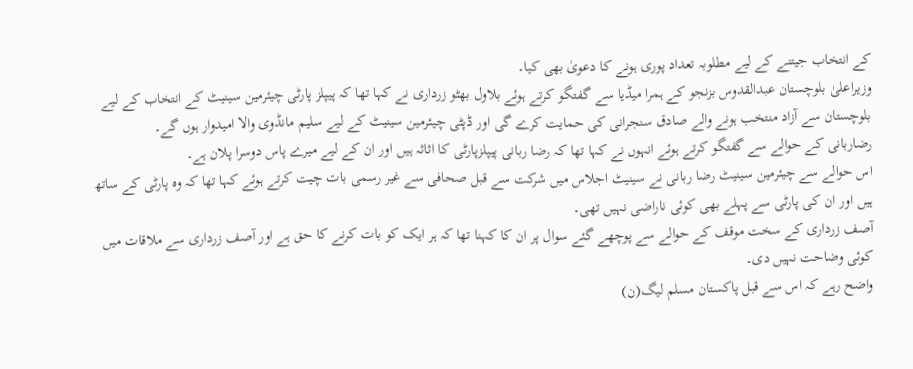کے انتخاب جیتنے کے لیے مطلوبہ تعداد پوری ہونے کا دعویٰ بھی کیا۔
وزیراعلیٰ بلوچستان عبدالقدوس بزنجو کے ہمرا میڈیا سے گفتگو کرتے ہوئے بلاول بھٹو زرداری نے کہا تھا کہ پیپلز پارٹی چیئرمین سینیٹ کے انتخاب کے لیے بلوچستان سے آزاد منتخب ہونے والے صادق سنجرانی کی حمایت کرے گی اور ڈپٹی چیئرمین سینیٹ کے لیے سلیم مانڈوی والا امیدوار ہوں گے۔
رضاربانی کے حوالے سے گفتگو کرتے ہوئے انہوں نے کہا تھا کہ رضا ربانی پیپلزپارٹی کا اثاثہ ہیں اور ان کے لیے میرے پاس دوسرا پلان ہے۔
اس حوالے سے چیئرمین سینیٹ رضا ربانی نے سینیٹ اجلاس میں شرکت سے قبل صحافی سے غیر رسمی بات چیت کرتے ہوئے کہا تھا کہ وہ پارٹی کے ساتھ ہیں اور ان کی پارٹی سے پہلے بھی کوئی ناراضی نہیں تھی۔
آصف زرداری کے سخت موقف کے حوالے سے پوچھے گئے سوال پر ان کا کہنا تھا کہ ہر ایک کو بات کرنے کا حق ہے اور آصف زرداری سے ملاقات میں کوئی وضاحت نہیں دی۔
واضح رہے کہ اس سے قبل پاکستان مسلم لیگ(ن)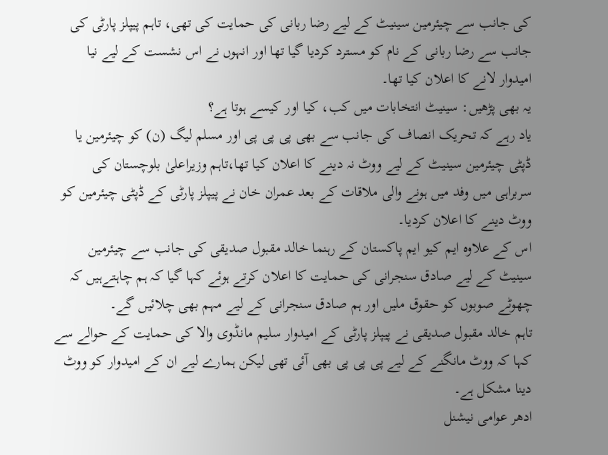کی جانب سے چیئرمین سینیٹ کے لیے رضا ربانی کی حمایت کی تھی، تاہم پیپلز پارٹی کی جانب سے رضا ربانی کے نام کو مسترد کردیا گیا تھا اور انہوں نے اس نشست کے لیے نیا امیدوار لانے کا اعلان کیا تھا۔
یہ بھی پڑھیں: سینیٹ انتخابات میں کب، کیا اور کیسے ہوتا ہے؟
یاد رہے کہ تحریک انصاف کی جانب سے بھی پی پی پی اور مسلم لیگ (ن) کو چیئرمین یا ڈپٹی چیئرمین سینیٹ کے لیے ووٹ نہ دینے کا اعلان کیا تھا،تاہم وزیراعلیٰ بلوچستان کی سربراہی میں وفد میں ہونے والی ملاقات کے بعد عمران خان نے پیپلز پارٹی کے ڈپٹی چیئرمین کو ووٹ دینے کا اعلان کردیا۔
اس کے علاوہ ایم کیو ایم پاکستان کے رہنما خالد مقبول صدیقی کی جانب سے چیئرمین سینیٹ کے لیے صادق سنجرانی کی حمایت کا اعلان کرتے ہوئے کہا گیا کہ ہم چاہتےہیں کہ چھوٹے صوبوں کو حقوق ملیں اور ہم صادق سنجرانی کے لیے مہم بھی چلائیں گے۔
تاہم خالد مقبول صدیقی نے پیپلز پارٹی کے امیدوار سلیم مانڈوی والا کی حمایت کے حوالے سے کہا کہ ووٹ مانگنے کے لیے پی پی پی بھی آئی تھی لیکن ہمارے لیے ان کے امیدوار کو ووٹ دینا مشکل ہے۔
ادھر عوامی نیشنل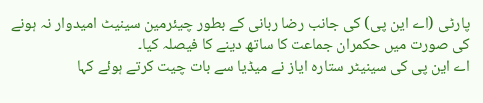پارٹی (اے این پی) کی جانب رضا ربانی کے بطور چیئرمین سینیٹ امیدوار نہ ہونے کی صورت میں حکمران جماعت کا ساتھ دینے کا فیصلہ کیا۔
اے این پی کی سینیٹر ستارہ ایاز نے میڈیا سے بات چیت کرتے ہوئے کہا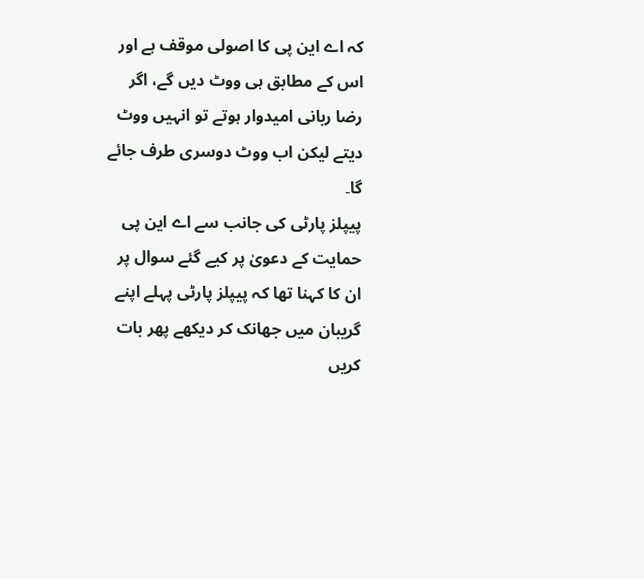کہ اے این پی کا اصولی موقف ہے اور اس کے مطابق ہی ووٹ دیں گے، اگر رضا ربانی امیدوار ہوتے تو انہیں ووٹ دیتے لیکن اب ووٹ دوسری طرف جائے گا۔
پیپلز پارٹی کی جانب سے اے این پی حمایت کے دعویٰ پر کیے گئے سوال پر ان کا کہنا تھا کہ پیپلز پارٹی پہلے اپنے گریبان میں جھانک کر دیکھے پھر بات کریں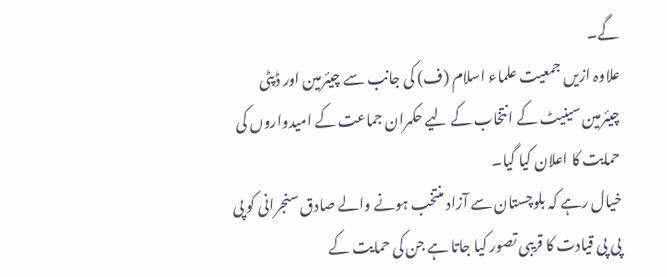گے۔
علاوہ ازیں جمعیت علماء اسلام (ف) کی جانب سے چیئرمین اور ڈپٹی چیئرمین سینیٹ کے انتخاب کے لیے حکمران جماعت کے امیدواروں کی حمایت کا اعلان کیا گیا۔
خیال رہے کہ بلوچستان سے آزاد منتخب ہونے والے صادق سنجرانی کو پی پی پی قیادت کا قریبی تصور کیا جاتا ہے جن کی حمایت کے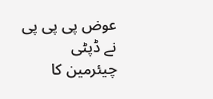عوض پی پی پی نے ڈپٹی چیئرمین کا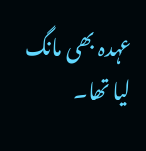عہدہ بھی مانگ لیا تھا۔